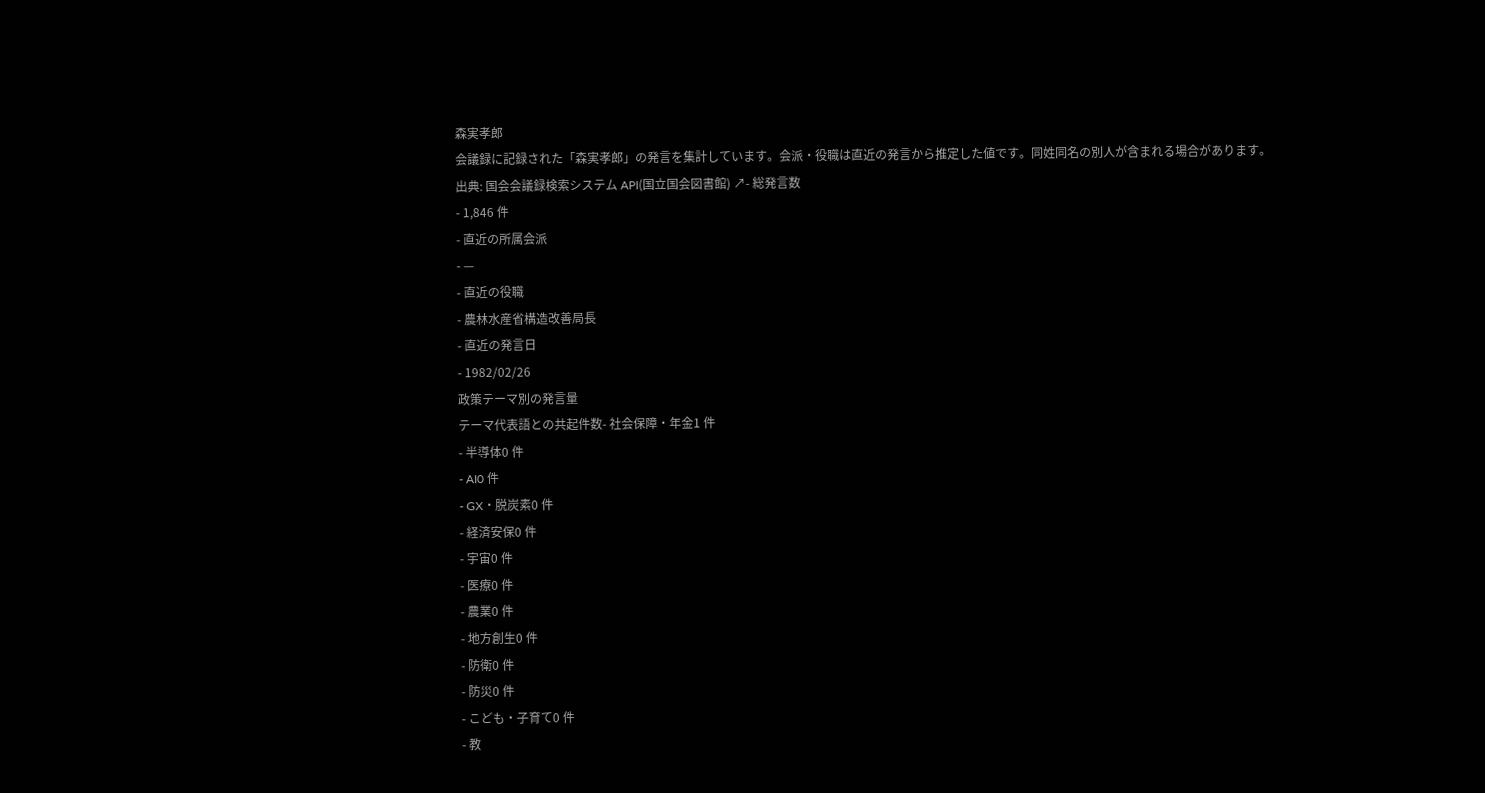森実孝郎
会議録に記録された「森実孝郎」の発言を集計しています。会派・役職は直近の発言から推定した値です。同姓同名の別人が含まれる場合があります。
出典: 国会会議録検索システム API(国立国会図書館) ↗- 総発言数
- 1,846 件
- 直近の所属会派
- —
- 直近の役職
- 農林水産省構造改善局長
- 直近の発言日
- 1982/02/26
政策テーマ別の発言量
テーマ代表語との共起件数- 社会保障・年金1 件
- 半導体0 件
- AI0 件
- GX・脱炭素0 件
- 経済安保0 件
- 宇宙0 件
- 医療0 件
- 農業0 件
- 地方創生0 件
- 防衛0 件
- 防災0 件
- こども・子育て0 件
- 教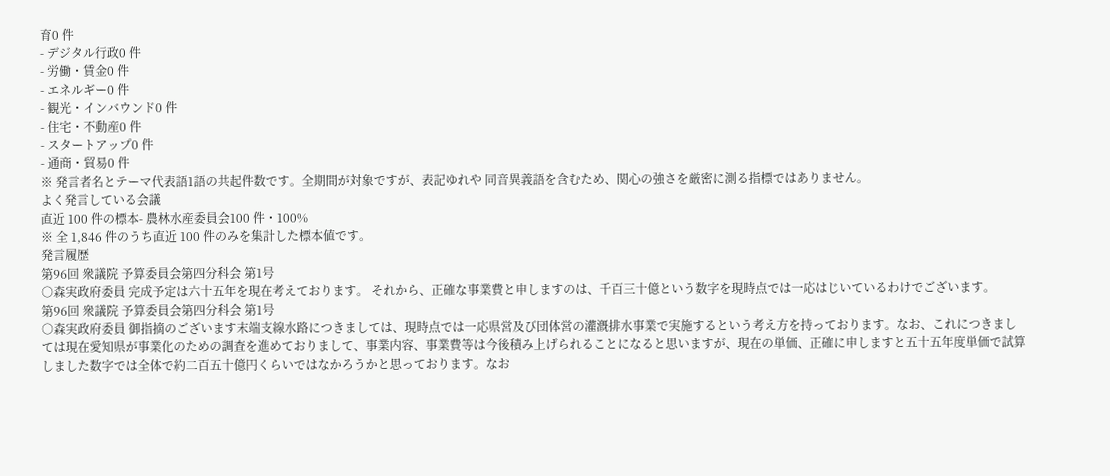育0 件
- デジタル行政0 件
- 労働・賃金0 件
- エネルギー0 件
- 観光・インバウンド0 件
- 住宅・不動産0 件
- スタートアップ0 件
- 通商・貿易0 件
※ 発言者名とテーマ代表語1語の共起件数です。全期間が対象ですが、表記ゆれや 同音異義語を含むため、関心の強さを厳密に測る指標ではありません。
よく発言している会議
直近 100 件の標本- 農林水産委員会100 件・100%
※ 全 1,846 件のうち直近 100 件のみを集計した標本値です。
発言履歴
第96回 衆議院 予算委員会第四分科会 第1号
○森実政府委員 完成予定は六十五年を現在考えております。 それから、正確な事業費と申しますのは、千百三十億という数字を現時点では一応はじいているわけでございます。
第96回 衆議院 予算委員会第四分科会 第1号
○森実政府委員 御指摘のございます末端支線水路につきましては、現時点では一応県営及び団体営の灌漑排水事業で実施するという考え方を持っております。なお、これにつきましては現在愛知県が事業化のための調査を進めておりまして、事業内容、事業費等は今後積み上げられることになると思いますが、現在の単価、正確に申しますと五十五年度単価で試算しました数字では全体で約二百五十億円くらいではなかろうかと思っております。なお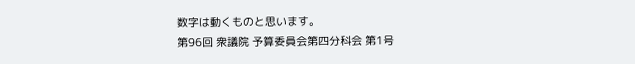数字は動くものと思います。
第96回 衆議院 予算委員会第四分科会 第1号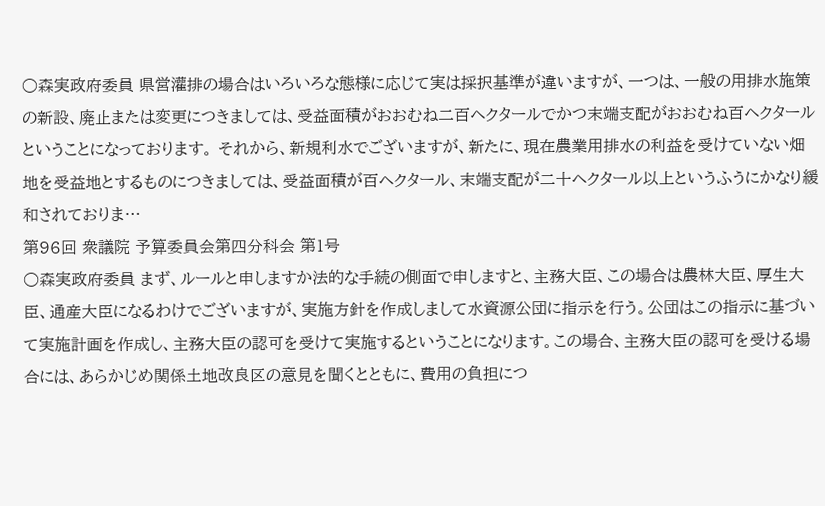○森実政府委員 県営灌排の場合はいろいろな態様に応じて実は採択基準が違いますが、一つは、一般の用排水施策の新設、廃止または変更につきましては、受益面積がおおむね二百ヘクタールでかつ末端支配がおおむね百ヘクタールということになっております。 それから、新規利水でございますが、新たに、現在農業用排水の利益を受けていない畑地を受益地とするものにつきましては、受益面積が百ヘクタール、末端支配が二十ヘクタール以上というふうにかなり緩和されておりま…
第96回 衆議院 予算委員会第四分科会 第1号
○森実政府委員 まず、ルールと申しますか法的な手続の側面で申しますと、主務大臣、この場合は農林大臣、厚生大臣、通産大臣になるわけでございますが、実施方針を作成しまして水資源公団に指示を行う。公団はこの指示に基づいて実施計画を作成し、主務大臣の認可を受けて実施するということになります。この場合、主務大臣の認可を受ける場合には、あらかじめ関係土地改良区の意見を聞くとともに、費用の負担につ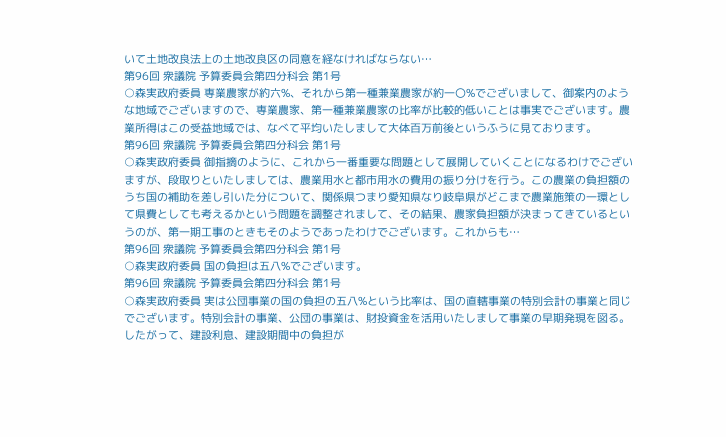いて土地改良法上の土地改良区の同意を経なければならない…
第96回 衆議院 予算委員会第四分科会 第1号
○森実政府委員 専業農家が約六%、それから第一種兼業農家が約一〇%でございまして、御案内のような地域でございますので、専業農家、第一種兼業農家の比率が比較的低いことは事実でございます。農業所得はこの受益地域では、なべて平均いたしまして大体百万前後というふうに見ております。
第96回 衆議院 予算委員会第四分科会 第1号
○森実政府委員 御指摘のように、これから一番重要な問題として展開していくことになるわけでございますが、段取りといたしましては、農業用水と都市用水の費用の振り分けを行う。この農業の負担額のうち国の補助を差し引いた分について、関係県つまり愛知県なり岐阜県がどこまで農業施策の一環として県費としても考えるかという問題を調整されまして、その結果、農家負担額が決まってきているというのが、第一期工事のときもそのようであったわけでございます。これからも…
第96回 衆議院 予算委員会第四分科会 第1号
○森実政府委員 国の負担は五八%でございます。
第96回 衆議院 予算委員会第四分科会 第1号
○森実政府委員 実は公団事業の国の負担の五八%という比率は、国の直轄事業の特別会計の事業と同じでございます。特別会計の事業、公団の事業は、財投資金を活用いたしまして事業の早期発現を図る。したがって、建設利息、建設期間中の負担が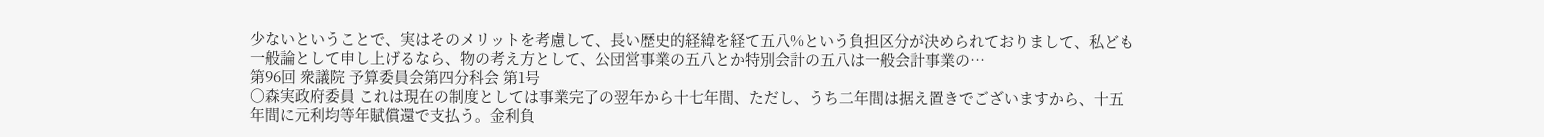少ないということで、実はそのメリットを考慮して、長い歴史的経緯を経て五八%という負担区分が決められておりまして、私ども一般論として申し上げるなら、物の考え方として、公団営事業の五八とか特別会計の五八は一般会計事業の…
第96回 衆議院 予算委員会第四分科会 第1号
○森実政府委員 これは現在の制度としては事業完了の翌年から十七年間、ただし、うち二年間は据え置きでございますから、十五年間に元利均等年賦償還で支払う。金利負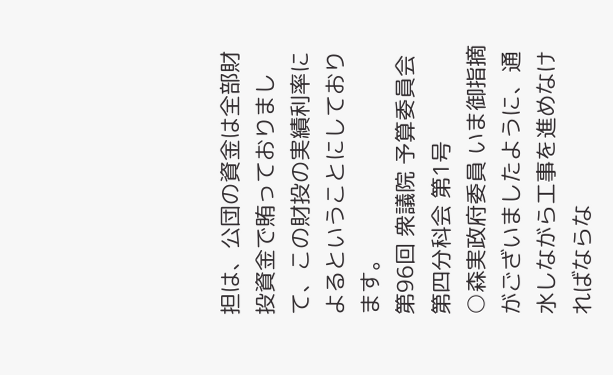担は、公団の資金は全部財投資金で賄っておりまして、この財投の実績利率によるということにしております。
第96回 衆議院 予算委員会第四分科会 第1号
○森実政府委員 いま御指摘がございましたように、通水しながら工事を進めなければならな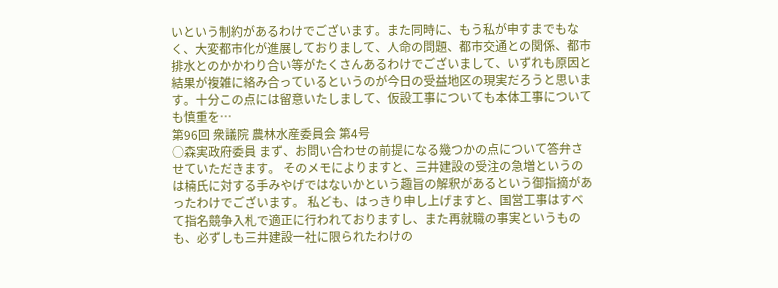いという制約があるわけでございます。また同時に、もう私が申すまでもなく、大変都市化が進展しておりまして、人命の問題、都市交通との関係、都市排水とのかかわり合い等がたくさんあるわけでございまして、いずれも原因と結果が複雑に絡み合っているというのが今日の受益地区の現実だろうと思います。十分この点には留意いたしまして、仮設工事についても本体工事についても慎重を…
第96回 衆議院 農林水産委員会 第4号
○森実政府委員 まず、お問い合わせの前提になる幾つかの点について答弁させていただきます。 そのメモによりますと、三井建設の受注の急増というのは楠氏に対する手みやげではないかという趣旨の解釈があるという御指摘があったわけでございます。 私ども、はっきり申し上げますと、国営工事はすべて指名競争入札で適正に行われておりますし、また再就職の事実というものも、必ずしも三井建設一社に限られたわけの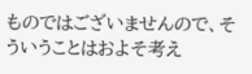ものではございませんので、そういうことはおよそ考え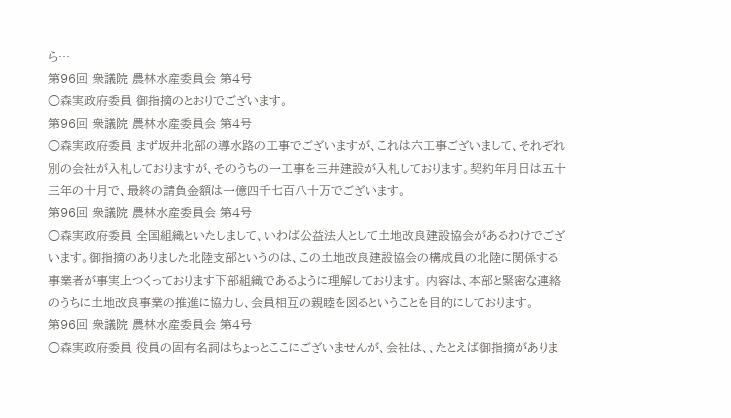ら…
第96回 衆議院 農林水産委員会 第4号
○森実政府委員 御指摘のとおりでございます。
第96回 衆議院 農林水産委員会 第4号
○森実政府委員 まず坂井北部の導水路の工事でございますが、これは六工事ございまして、それぞれ別の会社が入札しておりますが、そのうちの一工事を三井建設が入札しております。契約年月日は五十三年の十月で、最終の請負金額は一億四千七百八十万でございます。
第96回 衆議院 農林水産委員会 第4号
○森実政府委員 全国組織といたしまして、いわば公益法人として土地改良建設協会があるわけでございます。御指摘のありました北陸支部というのは、この土地改良建設協会の構成員の北陸に関係する事業者が事実上つくっております下部組織であるように理解しております。 内容は、本部と緊密な連絡のうちに土地改良事業の推進に協力し、会員相互の親睦を図るということを目的にしております。
第96回 衆議院 農林水産委員会 第4号
○森実政府委員 役員の固有名詞はちょっとここにございませんが、会社は、、たとえば御指摘がありま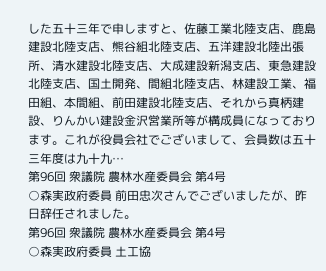した五十三年で申しますと、佐藤工業北陸支店、鹿島建設北陸支店、熊谷組北陸支店、五洋建設北陸出張所、清水建設北陸支店、大成建設新潟支店、東急建設北陸支店、国土開発、間組北陸支店、林建設工業、福田組、本間組、前田建設北陸支店、それから真柄建設、りんかい建設金沢営業所等が構成員になっております。これが役員会社でございまして、会員数は五十三年度は九十九…
第96回 衆議院 農林水産委員会 第4号
○森実政府委員 前田忠次さんでございましたが、昨日辞任されました。
第96回 衆議院 農林水産委員会 第4号
○森実政府委員 土工協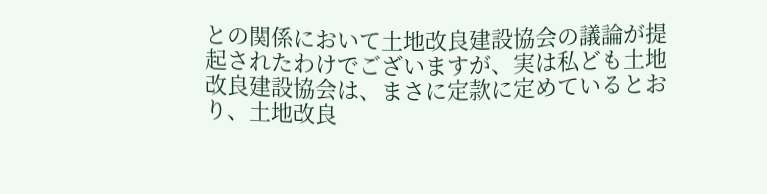との関係において土地改良建設協会の議論が提起されたわけでございますが、実は私ども土地改良建設協会は、まさに定款に定めているとおり、土地改良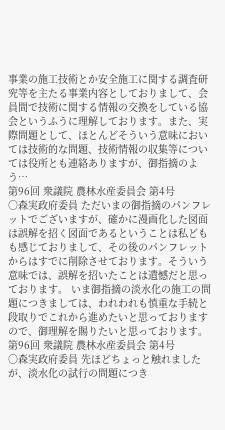事業の施工技術とか安全施工に関する調査研究等を主たる事業内容としておりまして、会員間で技術に関する情報の交換をしている協会というふうに理解しております。また、実際問題として、ほとんどそういう意味においては技術的な問題、技術情報の収集等については役所とも連絡ありますが、御指摘のよう…
第96回 衆議院 農林水産委員会 第4号
○森実政府委員 ただいまの御指摘のパンフレットでございますが、確かに漫画化した図面は誤解を招く図面であるということは私どもも感じておりまして、その後のパンフレットからはすでに削除させております。そういう意味では、誤解を招いたことは遺憾だと思っております。 いま御指摘の淡水化の施工の問題につきましては、われわれも慎重な手続と段取りでこれから進めたいと思っておりますので、御理解を賜りたいと思っております。
第96回 衆議院 農林水産委員会 第4号
○森実政府委員 先ほどちょっと触れましたが、淡水化の試行の問題につき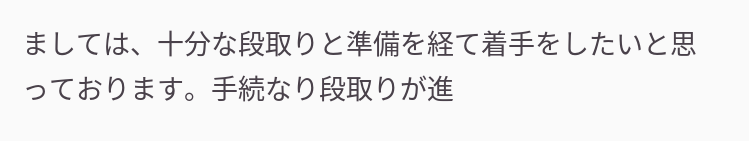ましては、十分な段取りと準備を経て着手をしたいと思っております。手続なり段取りが進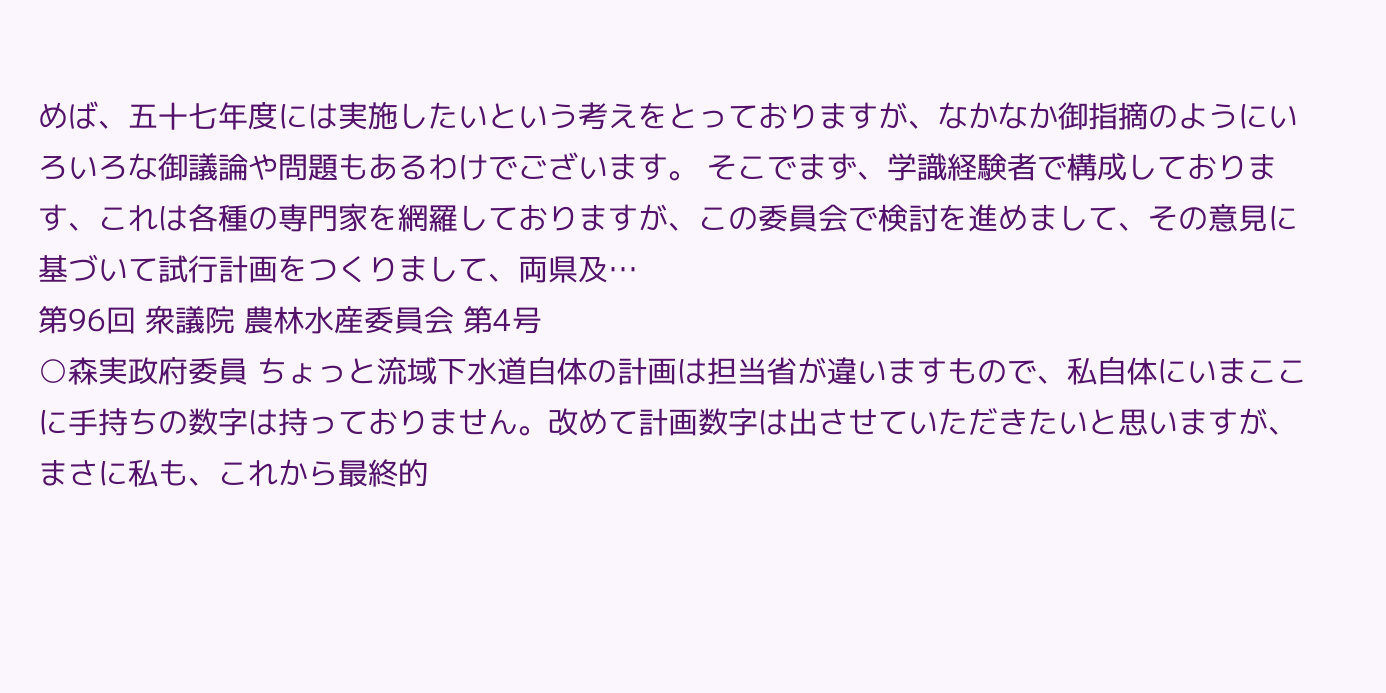めば、五十七年度には実施したいという考えをとっておりますが、なかなか御指摘のようにいろいろな御議論や問題もあるわけでございます。 そこでまず、学識経験者で構成しております、これは各種の専門家を網羅しておりますが、この委員会で検討を進めまして、その意見に基づいて試行計画をつくりまして、両県及…
第96回 衆議院 農林水産委員会 第4号
○森実政府委員 ちょっと流域下水道自体の計画は担当省が違いますもので、私自体にいまここに手持ちの数字は持っておりません。改めて計画数字は出させていただきたいと思いますが、まさに私も、これから最終的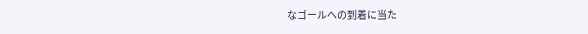なゴールへの到着に当た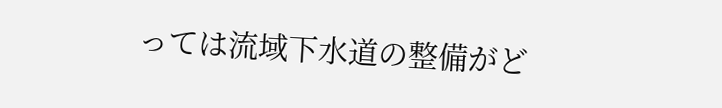っては流域下水道の整備がど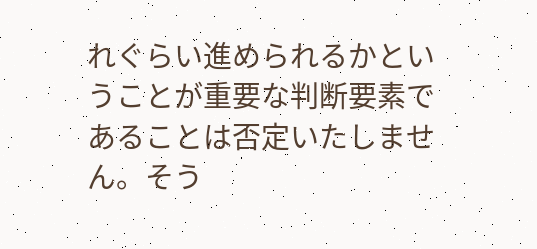れぐらい進められるかということが重要な判断要素であることは否定いたしません。そう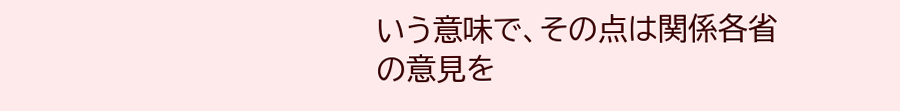いう意味で、その点は関係各省の意見を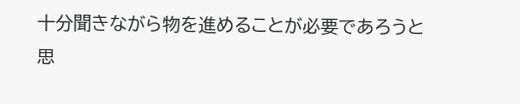十分聞きながら物を進めることが必要であろうと思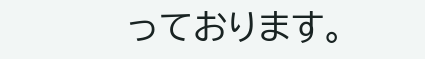っております。